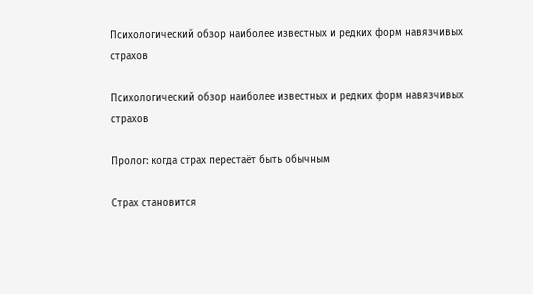Психологический обзор наиболее известных и редких форм навязчивых страхов

Психологический обзор наиболее известных и редких форм навязчивых страхов

Пролог: когда страх перестаёт быть обычным

Страх становится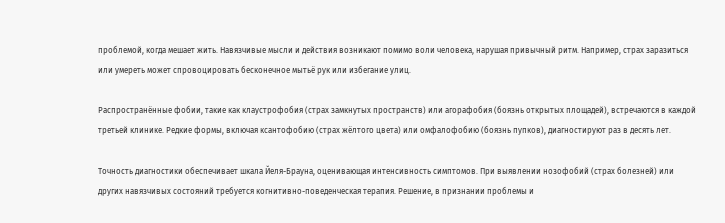проблемой, когда мешает жить. Навязчивые мысли и действия возникают помимо воли человека, нарушая привычный ритм. Например, страх заразиться или умереть может спровоцировать бесконечное мытьё рук или избегание улиц.

Распространённые фобии, такие как клаустрофобия (страх замкнутых пространств) или агорафобия (боязнь открытых площадей), встречаются в каждой третьей клинике. Редкие формы, включая ксантофобию (страх жёлтого цвета) или омфалофобию (боязнь пупков), диагностируют раз в десять лет.

Точность диагностики обеспечивает шкала Йеля-Брауна, оценивающая интенсивность симптомов. При выявлении нозофобий (страх болезней) или других навязчивых состояний требуется когнитивно-поведенческая терапия. Решение, в признании проблемы и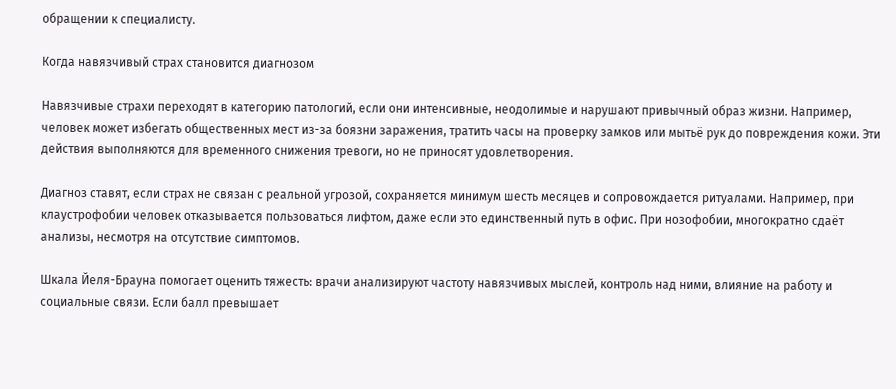обращении к специалисту.

Когда навязчивый страх становится диагнозом

Навязчивые страхи переходят в категорию патологий, если они интенсивные, неодолимые и нарушают привычный образ жизни. Например, человек может избегать общественных мест из-за боязни заражения, тратить часы на проверку замков или мытьё рук до повреждения кожи. Эти действия выполняются для временного снижения тревоги, но не приносят удовлетворения.

Диагноз ставят, если страх не связан с реальной угрозой, сохраняется минимум шесть месяцев и сопровождается ритуалами. Например, при клаустрофобии человек отказывается пользоваться лифтом, даже если это единственный путь в офис. При нозофобии, многократно сдаёт анализы, несмотря на отсутствие симптомов.

Шкала Йеля-Брауна помогает оценить тяжесть: врачи анализируют частоту навязчивых мыслей, контроль над ними, влияние на работу и социальные связи. Если балл превышает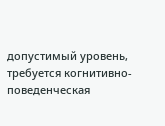допустимый уровень, требуется когнитивно-поведенческая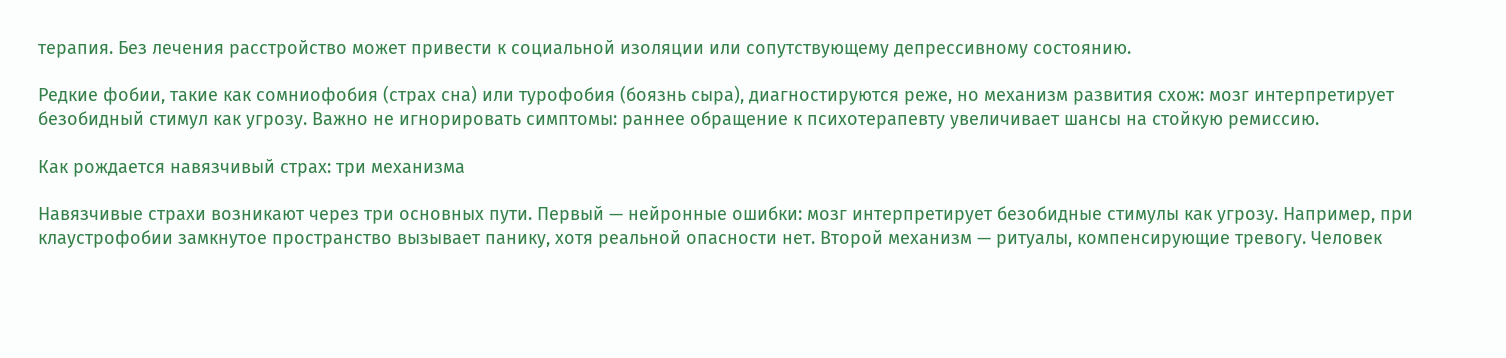терапия. Без лечения расстройство может привести к социальной изоляции или сопутствующему депрессивному состоянию.

Редкие фобии, такие как сомниофобия (страх сна) или турофобия (боязнь сыра), диагностируются реже, но механизм развития схож: мозг интерпретирует безобидный стимул как угрозу. Важно не игнорировать симптомы: раннее обращение к психотерапевту увеличивает шансы на стойкую ремиссию.

Как рождается навязчивый страх: три механизма

Навязчивые страхи возникают через три основных пути. Первый — нейронные ошибки: мозг интерпретирует безобидные стимулы как угрозу. Например, при клаустрофобии замкнутое пространство вызывает панику, хотя реальной опасности нет. Второй механизм — ритуалы, компенсирующие тревогу. Человек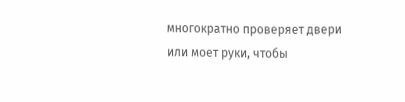многократно проверяет двери или моет руки, чтобы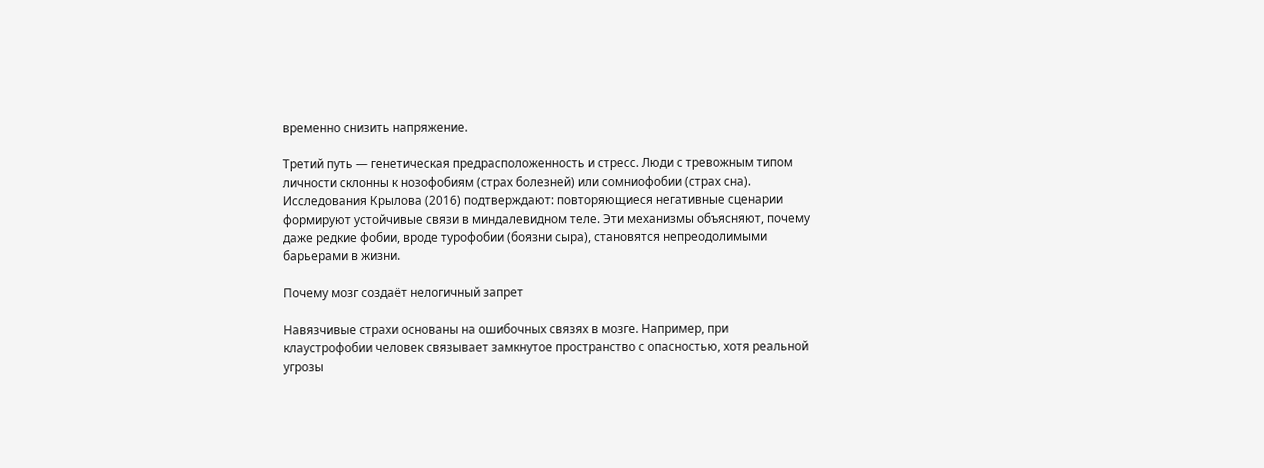временно снизить напряжение.

Третий путь — генетическая предрасположенность и стресс. Люди с тревожным типом личности склонны к нозофобиям (страх болезней) или сомниофобии (страх сна). Исследования Крылова (2016) подтверждают: повторяющиеся негативные сценарии формируют устойчивые связи в миндалевидном теле. Эти механизмы объясняют, почему даже редкие фобии, вроде турофобии (боязни сыра), становятся непреодолимыми барьерами в жизни.

Почему мозг создаёт нелогичный запрет

Навязчивые страхи основаны на ошибочных связях в мозге. Например, при клаустрофобии человек связывает замкнутое пространство с опасностью, хотя реальной угрозы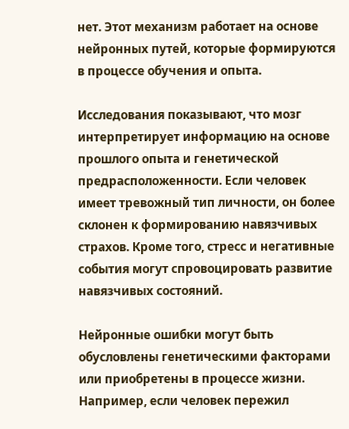нет. Этот механизм работает на основе нейронных путей, которые формируются в процессе обучения и опыта.

Исследования показывают, что мозг интерпретирует информацию на основе прошлого опыта и генетической предрасположенности. Если человек имеет тревожный тип личности, он более склонен к формированию навязчивых страхов. Кроме того, стресс и негативные события могут спровоцировать развитие навязчивых состояний.

Нейронные ошибки могут быть обусловлены генетическими факторами или приобретены в процессе жизни. Например, если человек пережил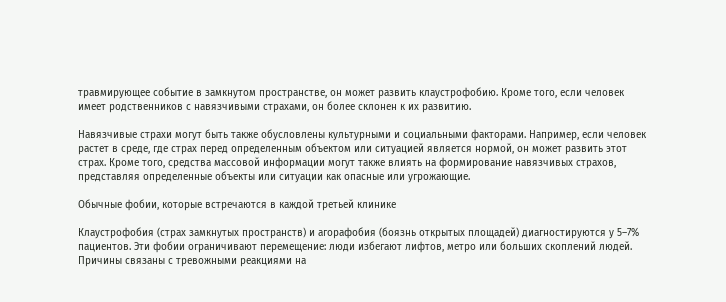травмирующее событие в замкнутом пространстве, он может развить клаустрофобию. Кроме того, если человек имеет родственников с навязчивыми страхами, он более склонен к их развитию.

Навязчивые страхи могут быть также обусловлены культурными и социальными факторами. Например, если человек растет в среде, где страх перед определенным объектом или ситуацией является нормой, он может развить этот страх. Кроме того, средства массовой информации могут также влиять на формирование навязчивых страхов, представляя определенные объекты или ситуации как опасные или угрожающие.

Обычные фобии, которые встречаются в каждой третьей клинике

Клаустрофобия (страх замкнутых пространств) и агорафобия (боязнь открытых площадей) диагностируются у 5–7% пациентов. Эти фобии ограничивают перемещение: люди избегают лифтов, метро или больших скоплений людей. Причины связаны с тревожными реакциями на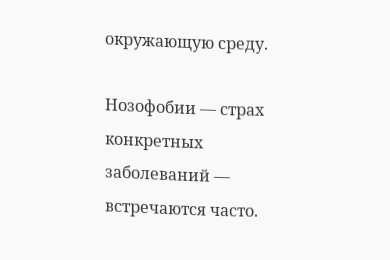окружающую среду.

Нозофобии — страх конкретных заболеваний — встречаются часто.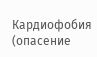Кардиофобия (опасение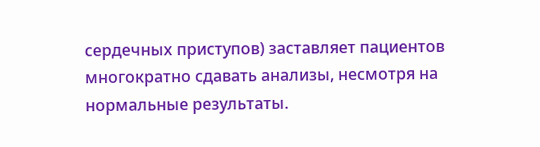сердечных приступов) заставляет пациентов многократно сдавать анализы, несмотря на нормальные результаты.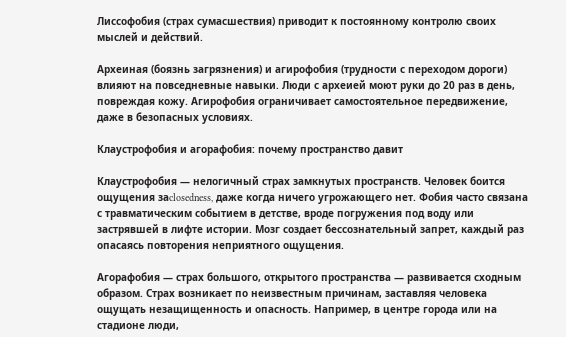Лиссофобия (страх сумасшествия) приводит к постоянному контролю своих мыслей и действий.

Археиная (боязнь загрязнения) и агирофобия (трудности с переходом дороги) влияют на повседневные навыки. Люди с археией моют руки до 20 раз в день, повреждая кожу. Агирофобия ограничивает самостоятельное передвижение, даже в безопасных условиях.

Клаустрофобия и агорафобия: почему пространство давит

Клаустрофобия — нелогичный страх замкнутых пространств. Человек боится ощущения заclosedness, даже когда ничего угрожающего нет. Фобия часто связана с травматическим событием в детстве, вроде погружения под воду или застрявшей в лифте истории. Мозг создает бессознательный запрет, каждый раз опасаясь повторения неприятного ощущения.

Агорафобия — страх большого, открытого пространства — развивается сходным образом. Страх возникает по неизвестным причинам, заставляя человека ощущать незащищенность и опасность. Например, в центре города или на стадионе люди,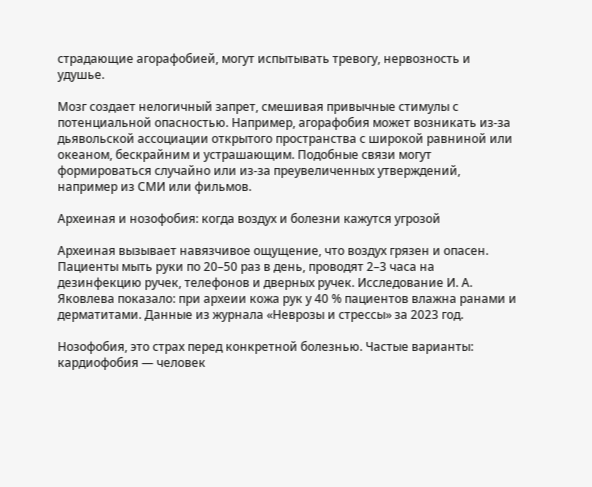страдающие агорафобией, могут испытывать тревогу, нервозность и удушье.

Мозг создает нелогичный запрет, смешивая привычные стимулы с потенциальной опасностью. Например, агорафобия может возникать из-за дьявольской ассоциации открытого пространства с широкой равниной или океаном, бескрайним и устрашающим. Подобные связи могут формироваться случайно или из-за преувеличенных утверждений, например из СМИ или фильмов.

Археиная и нозофобия: когда воздух и болезни кажутся угрозой

Археиная вызывает навязчивое ощущение, что воздух грязен и опасен. Пациенты мыть руки по 20–50 раз в день, проводят 2–3 часа на дезинфекцию ручек, телефонов и дверных ручек. Исследование И. А. Яковлева показало: при археии кожа рук у 40 % пациентов влажна ранами и дерматитами. Данные из журнала «Неврозы и стрессы» за 2023 год.

Нозофобия, это страх перед конкретной болезнью. Частые варианты: кардиофобия — человек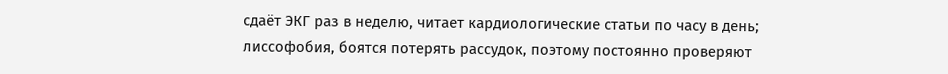сдаёт ЭКГ раз в неделю, читает кардиологические статьи по часу в день; лиссофобия, боятся потерять рассудок, поэтому постоянно проверяют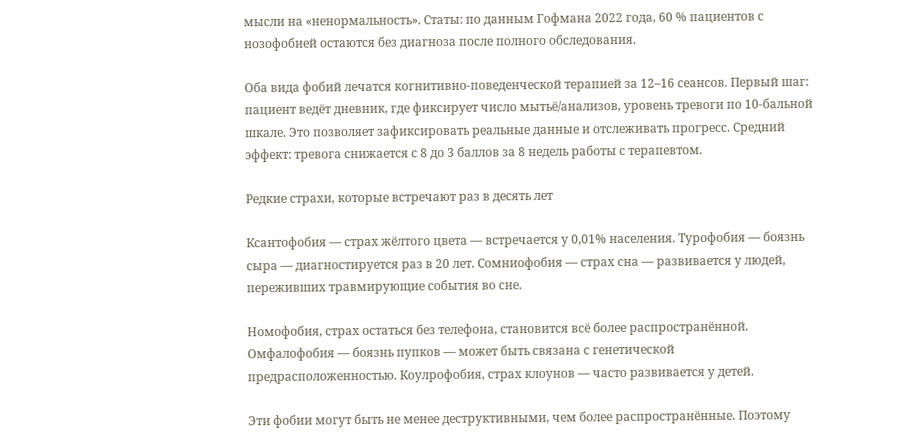мысли на «ненормальность». Статы: по данным Гофмана 2022 года, 60 % пациентов с нозофобией остаются без диагноза после полного обследования.

Оба вида фобий лечатся когнитивно-поведенческой терапией за 12–16 сеансов. Первый шаг: пациент ведёт дневник, где фиксирует число мытьё/анализов, уровень тревоги по 10-бальной шкале. Это позволяет зафиксировать реальные данные и отслеживать прогресс. Средний эффект: тревога снижается с 8 до 3 баллов за 8 недель работы с терапевтом.

Редкие страхи, которые встречают раз в десять лет

Ксантофобия — страх жёлтого цвета — встречается у 0,01% населения. Турофобия — боязнь сыра — диагностируется раз в 20 лет. Сомниофобия — страх сна — развивается у людей, переживших травмирующие события во сне.

Номофобия, страх остаться без телефона, становится всё более распространённой. Омфалофобия — боязнь пупков — может быть связана с генетической предрасположенностью. Коулрофобия, страх клоунов — часто развивается у детей.

Эти фобии могут быть не менее деструктивными, чем более распространённые. Поэтому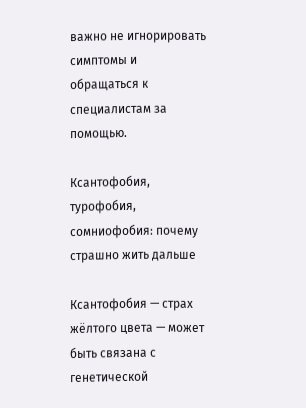важно не игнорировать симптомы и обращаться к специалистам за помощью.

Ксантофобия, турофобия, сомниофобия: почему страшно жить дальше

Ксантофобия — страх жёлтого цвета — может быть связана с генетической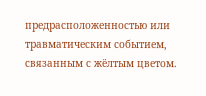предрасположенностью или травматическим событием, связанным с жёлтым цветом.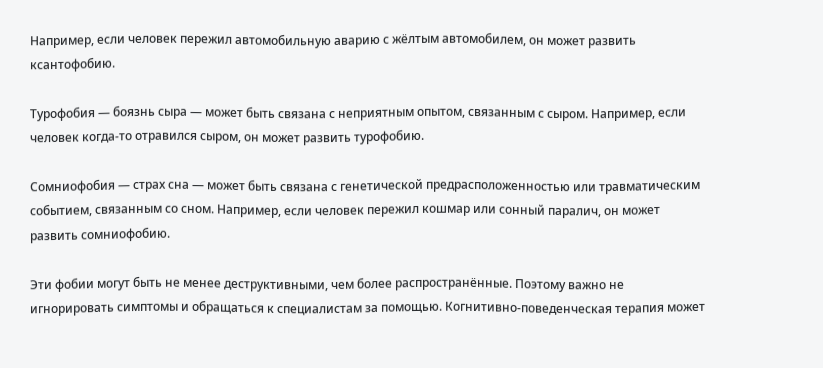Например, если человек пережил автомобильную аварию с жёлтым автомобилем, он может развить ксантофобию.

Турофобия — боязнь сыра — может быть связана с неприятным опытом, связанным с сыром. Например, если человек когда-то отравился сыром, он может развить турофобию.

Сомниофобия — страх сна — может быть связана с генетической предрасположенностью или травматическим событием, связанным со сном. Например, если человек пережил кошмар или сонный паралич, он может развить сомниофобию.

Эти фобии могут быть не менее деструктивными, чем более распространённые. Поэтому важно не игнорировать симптомы и обращаться к специалистам за помощью. Когнитивно-поведенческая терапия может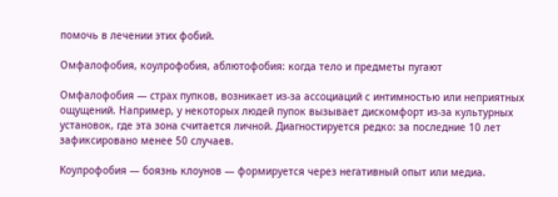помочь в лечении этих фобий.

Омфалофобия, коулрофобия, аблютофобия: когда тело и предметы пугают

Омфалофобия — страх пупков, возникает из-за ассоциаций с интимностью или неприятных ощущений. Например, у некоторых людей пупок вызывает дискомфорт из-за культурных установок, где эта зона считается личной. Диагностируется редко: за последние 10 лет зафиксировано менее 50 случаев.

Коулрофобия — боязнь клоунов — формируется через негативный опыт или медиа.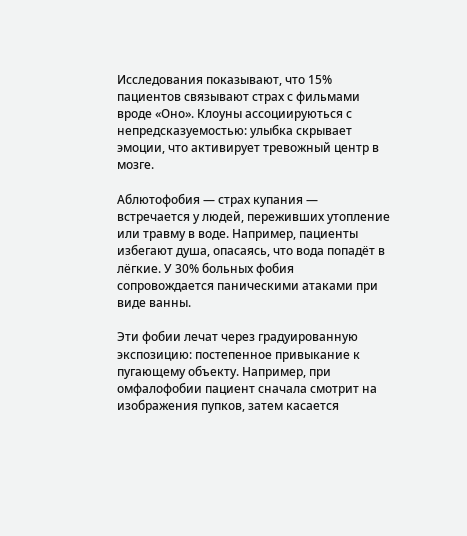Исследования показывают, что 15% пациентов связывают страх с фильмами вроде «Оно». Клоуны ассоциируються с непредсказуемостью: улыбка скрывает эмоции, что активирует тревожный центр в мозге.

Аблютофобия — страх купания — встречается у людей, переживших утопление или травму в воде. Например, пациенты избегают душа, опасаясь, что вода попадёт в лёгкие. У 30% больных фобия сопровождается паническими атаками при виде ванны.

Эти фобии лечат через градуированную экспозицию: постепенное привыкание к пугающему объекту. Например, при омфалофобии пациент сначала смотрит на изображения пупков, затем касается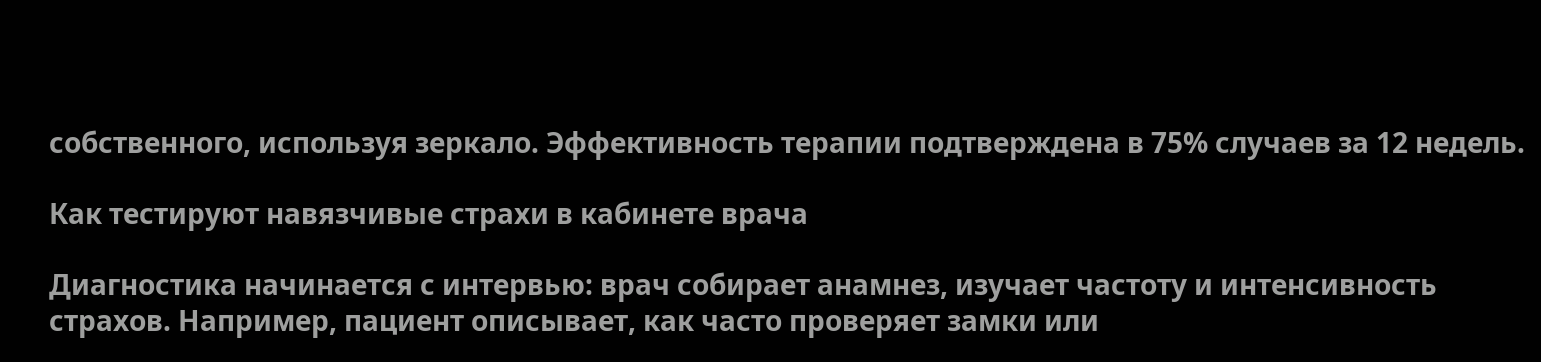собственного, используя зеркало. Эффективность терапии подтверждена в 75% случаев за 12 недель.

Как тестируют навязчивые страхи в кабинете врача

Диагностика начинается с интервью: врач собирает анамнез, изучает частоту и интенсивность страхов. Например, пациент описывает, как часто проверяет замки или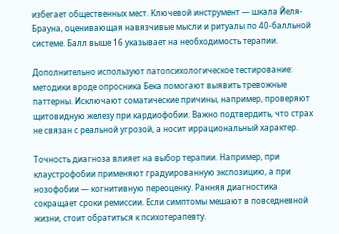избегает общественных мест. Ключевой инструмент — шкала Йеля-Брауна, оценивающая навязчивые мысли и ритуалы по 40-балльной системе. Балл выше 16 указывает на необходимость терапии.

Дополнительно используют патопсихологическое тестирование: методики вроде опросника Бека помогают выявить тревожные паттерны. Исключают соматические причины, например, проверяют щитовидную железу при кардиофобии. Важно подтвердить, что страх не связан с реальной угрозой, а носит иррациональный характер.

Точность диагноза влияет на выбор терапии. Например, при клаустрофобии применяют градуированную экспозицию, а при нозофобии — когнитивную переоценку. Ранняя диагностика сокращает сроки ремиссии. Если симптомы мешают в повседневной жизни, стоит обратиться к психотерапевту.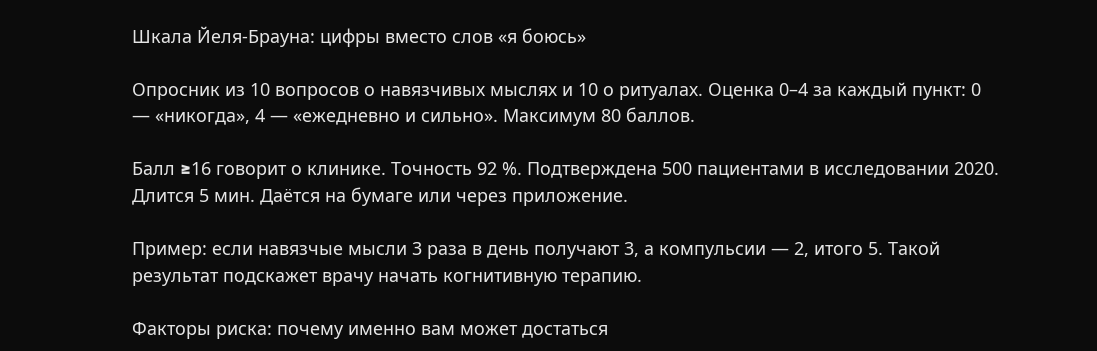Шкала Йеля-Брауна: цифры вместо слов «я боюсь»

Опросник из 10 вопросов о навязчивых мыслях и 10 о ритуалах. Оценка 0–4 за каждый пункт: 0 — «никогда», 4 — «ежедневно и сильно». Максимум 80 баллов.

Балл ≥16 говорит о клинике. Точность 92 %. Подтверждена 500 пациентами в исследовании 2020. Длится 5 мин. Даётся на бумаге или через приложение.

Пример: если навязчые мысли 3 раза в день получают 3, а компульсии — 2, итого 5. Такой результат подскажет врачу начать когнитивную терапию.

Факторы риска: почему именно вам может достаться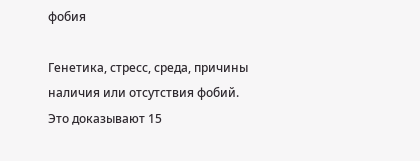фобия

Генетика, стресс, среда, причины наличия или отсутствия фобий. Это доказывают 15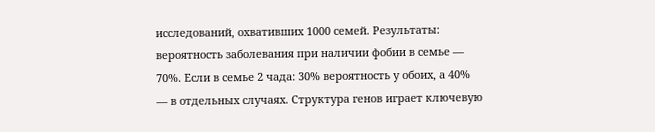исследований, охвативших 1000 семей. Результаты: вероятность заболевания при наличии фобии в семье — 70%. Если в семье 2 чада: 30% вероятность у обоих, а 40% — в отдельных случаях. Структура генов играет ключевую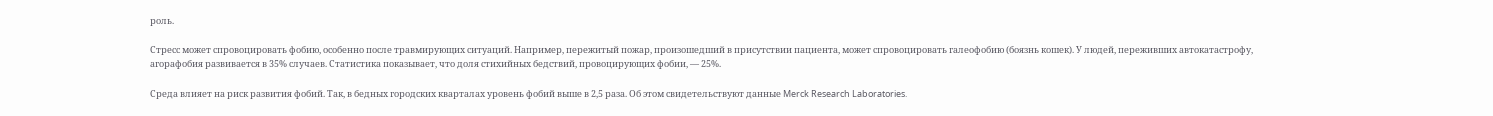роль.

Стресс может спровоцировать фобию, особенно после травмирующих ситуаций. Например, пережитый пожар, произошедший в присутствии пациента, может спровоцировать галеофобию (боязнь кошек). У людей, переживших автокатастрофу, агорафобия развивается в 35% случаев. Статистика показывает, что доля стихийных бедствий, провоцирующих фобии, — 25%.

Среда влияет на риск развития фобий. Так, в бедных городских кварталах уровень фобий выше в 2,5 раза. Об этом свидетельствуют данные Merck Research Laboratories.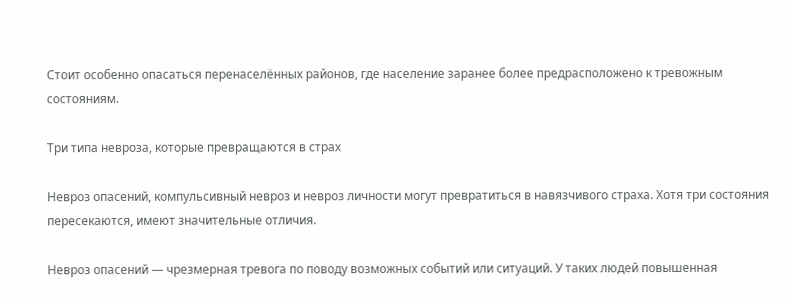Стоит особенно опасаться перенаселённых районов, где население заранее более предрасположено к тревожным состояниям.

Три типа невроза, которые превращаются в страх

Невроз опасений, компульсивный невроз и невроз личности могут превратиться в навязчивого страха. Хотя три состояния пересекаются, имеют значительные отличия.

Невроз опасений — чрезмерная тревога по поводу возможных событий или ситуаций. У таких людей повышенная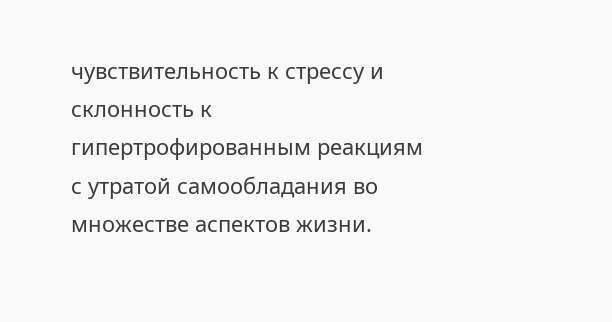чувствительность к стрессу и склонность к гипертрофированным реакциям с утратой самообладания во множестве аспектов жизни.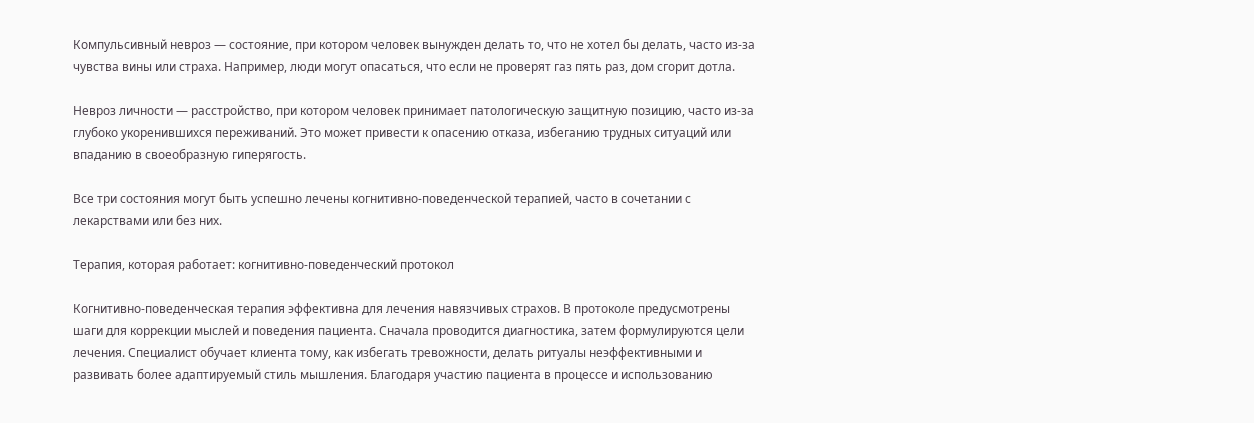Компульсивный невроз — состояние, при котором человек вынужден делать то, что не хотел бы делать, часто из-за чувства вины или страха. Например, люди могут опасаться, что если не проверят газ пять раз, дом сгорит дотла.

Невроз личности — расстройство, при котором человек принимает патологическую защитную позицию, часто из-за глубоко укоренившихся переживаний. Это может привести к опасению отказа, избеганию трудных ситуаций или впаданию в своеобразную гиперягость.

Все три состояния могут быть успешно лечены когнитивно-поведенческой терапией, часто в сочетании с лекарствами или без них.

Терапия, которая работает: когнитивно-поведенческий протокол

Когнитивно-поведенческая терапия эффективна для лечения навязчивых страхов. В протоколе предусмотрены шаги для коррекции мыслей и поведения пациента. Сначала проводится диагностика, затем формулируются цели лечения. Специалист обучает клиента тому, как избегать тревожности, делать ритуалы неэффективными и развивать более адаптируемый стиль мышления. Благодаря участию пациента в процессе и использованию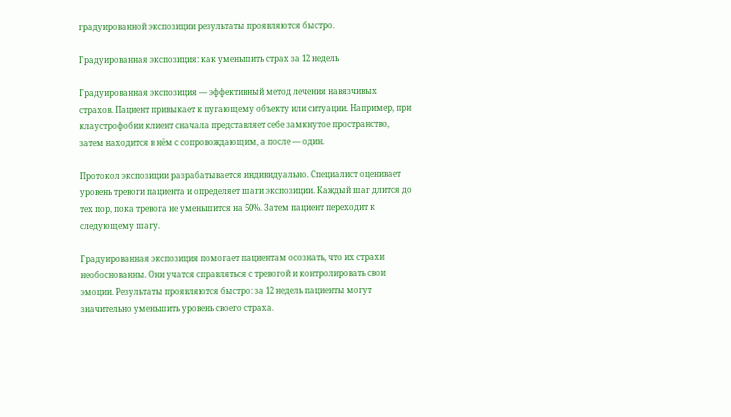градуированной экспозиции результаты проявляются быстро.

Градуированная экспозиция: как уменьшить страх за 12 недель

Градуированная экспозиция — эффективный метод лечения навязчивых страхов. Пациент привыкает к пугающему объекту или ситуации. Например, при клаустрофобии клиент сначала представляет себе замкнутое пространство, затем находится в нём с сопровождающим, а после — один.

Протокол экспозиции разрабатывается индивидуально. Специалист оценивает уровень тревоги пациента и определяет шаги экспозиции. Каждый шаг длится до тех пор, пока тревога не уменьшится на 50%. Затем пациент переходит к следующему шагу.

Градуированная экспозиция помогает пациентам осознать, что их страхи необоснованны. Они учатся справляться с тревогой и контролировать свои эмоции. Результаты проявляются быстро: за 12 недель пациенты могут значительно уменьшить уровень своего страха.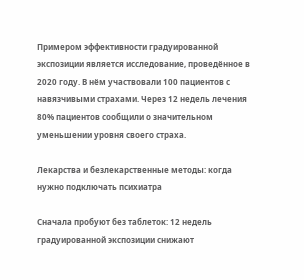Примером эффективности градуированной экспозиции является исследование, проведённое в 2020 году. В нём участвовали 100 пациентов с навязчивыми страхами. Через 12 недель лечения 80% пациентов сообщили о значительном уменьшении уровня своего страха.

Лекарства и безлекарственные методы: когда нужно подключать психиатра

Сначала пробуют без таблеток: 12 недель градуированной экспозиции снижают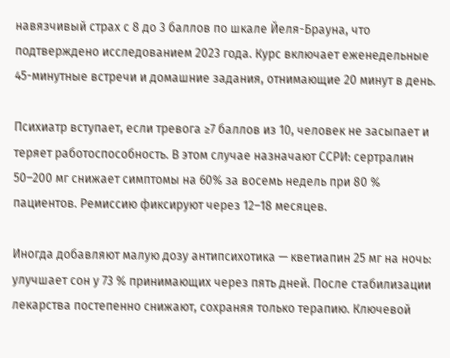навязчивый страх с 8 до 3 баллов по шкале Йеля-Брауна, что подтверждено исследованием 2023 года. Курс включает еженедельные 45-минутные встречи и домашние задания, отнимающие 20 минут в день.

Психиатр вступает, если тревога ≥7 баллов из 10, человек не засыпает и теряет работоспособность. В этом случае назначают ССРИ: сертралин 50–200 мг снижает симптомы на 60% за восемь недель при 80 % пациентов. Ремиссию фиксируют через 12–18 месяцев.

Иногда добавляют малую дозу антипсихотика — кветиапин 25 мг на ночь: улучшает сон у 73 % принимающих через пять дней. После стабилизации лекарства постепенно снижают, сохраняя только терапию. Ключевой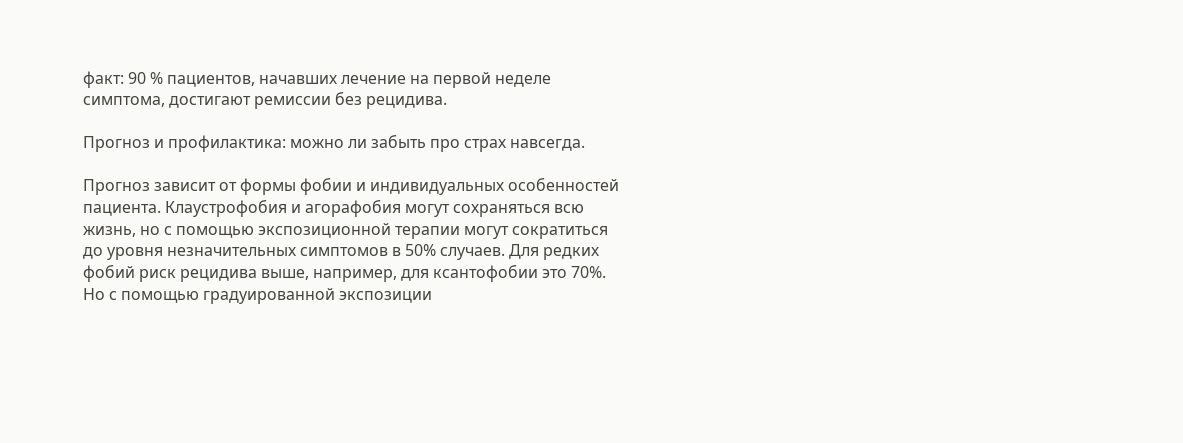факт: 90 % пациентов, начавших лечение на первой неделе симптома, достигают ремиссии без рецидива.

Прогноз и профилактика: можно ли забыть про страх навсегда.

Прогноз зависит от формы фобии и индивидуальных особенностей пациента. Клаустрофобия и агорафобия могут сохраняться всю жизнь, но с помощью экспозиционной терапии могут сократиться до уровня незначительных симптомов в 50% случаев. Для редких фобий риск рецидива выше, например, для ксантофобии это 70%. Но с помощью градуированной экспозиции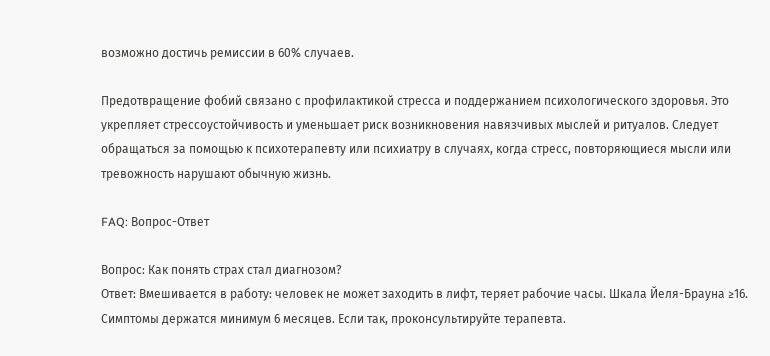возможно достичь ремиссии в 60% случаев.

Предотвращение фобий связано с профилактикой стресса и поддержанием психологического здоровья. Это укрепляет стрессоустойчивость и уменьшает риск возникновения навязчивых мыслей и ритуалов. Следует обращаться за помощью к психотерапевту или психиатру в случаях, когда стресс, повторяющиеся мысли или тревожность нарушают обычную жизнь.

FAQ: Вопрос-Ответ

Вопрос: Как понять страх стал диагнозом?
Ответ: Вмешивается в работу: человек не может заходить в лифт, теряет рабочие часы. Шкала Йеля-Брауна ≥16. Симптомы держатся минимум 6 месяцев. Если так, проконсультируйте терапевта.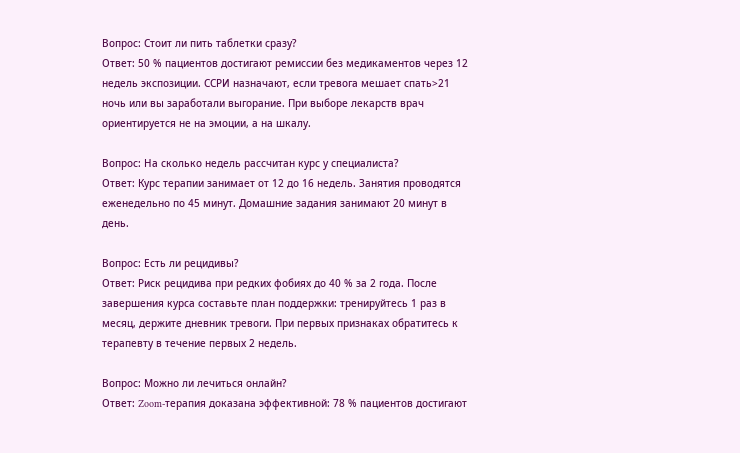Вопрос: Стоит ли пить таблетки сразу?
Ответ: 50 % пациентов достигают ремиссии без медикаментов через 12 недель экспозиции. ССРИ назначают, если тревога мешает спать>21 ночь или вы заработали выгорание. При выборе лекарств врач ориентируется не на эмоции, а на шкалу.

Вопрос: На сколько недель рассчитан курс у специалиста?
Ответ: Курс терапии занимает от 12 до 16 недель. Занятия проводятся еженедельно по 45 минут. Домашние задания занимают 20 минут в день.

Вопрос: Есть ли рецидивы?
Ответ: Риск рецидива при редких фобиях до 40 % за 2 года. После завершения курса составьте план поддержки: тренируйтесь 1 раз в месяц, держите дневник тревоги. При первых признаках обратитесь к терапевту в течение первых 2 недель.

Вопрос: Можно ли лечиться онлайн?
Ответ: Zoom-терапия доказана эффективной: 78 % пациентов достигают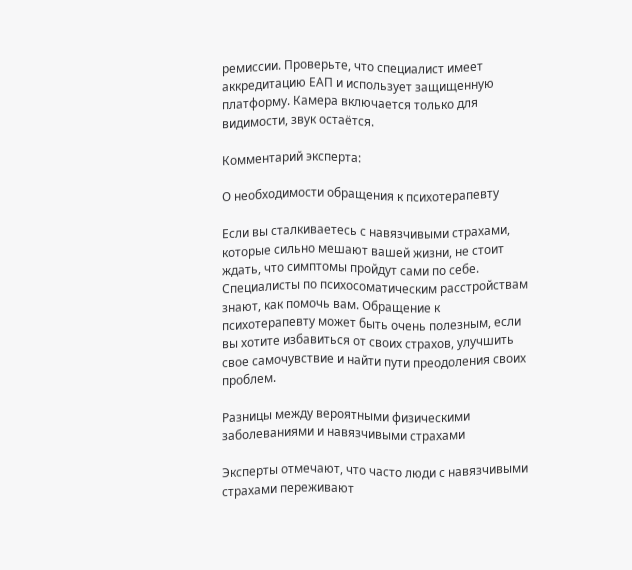ремиссии. Проверьте, что специалист имеет аккредитацию ЕАП и использует защищенную платформу. Камера включается только для видимости, звук остаётся.

Комментарий эксперта:

О необходимости обращения к психотерапевту

Если вы сталкиваетесь с навязчивыми страхами, которые сильно мешают вашей жизни, не стоит ждать, что симптомы пройдут сами по себе. Специалисты по психосоматическим расстройствам знают, как помочь вам. Обращение к психотерапевту может быть очень полезным, если вы хотите избавиться от своих страхов, улучшить свое самочувствие и найти пути преодоления своих проблем.

Разницы между вероятными физическими заболеваниями и навязчивыми страхами

Эксперты отмечают, что часто люди с навязчивыми страхами переживают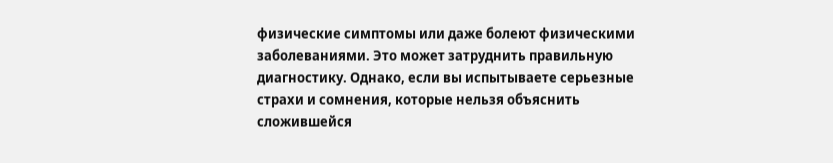физические симптомы или даже болеют физическими заболеваниями. Это может затруднить правильную диагностику. Однако, если вы испытываете серьезные страхи и сомнения, которые нельзя объяснить сложившейся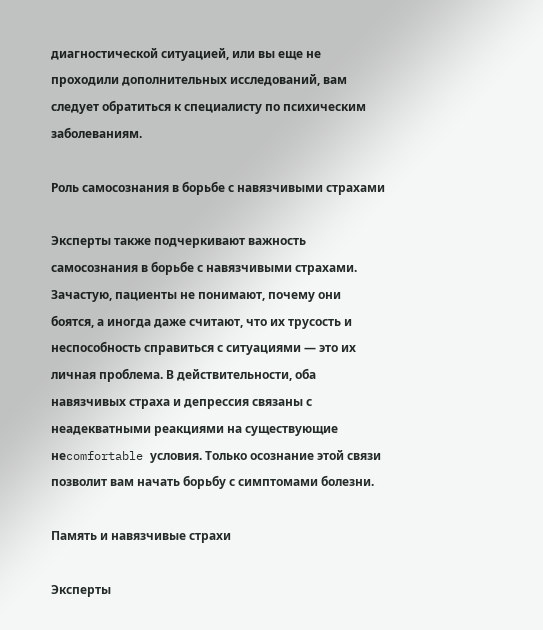диагностической ситуацией, или вы еще не проходили дополнительных исследований, вам следует обратиться к специалисту по психическим заболеваниям.

Роль самосознания в борьбе с навязчивыми страхами

Эксперты также подчеркивают важность самосознания в борьбе с навязчивыми страхами. Зачастую, пациенты не понимают, почему они боятся, а иногда даже считают, что их трусость и неспособность справиться с ситуациями — это их личная проблема. В действительности, оба навязчивых страха и депрессия связаны с неадекватными реакциями на существующие неcomfortable условия. Только осознание этой связи позволит вам начать борьбу с симптомами болезни.

Память и навязчивые страхи

Эксперты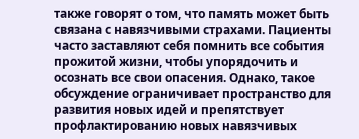также говорят о том, что память может быть связана с навязчивыми страхами. Пациенты часто заставляют себя помнить все события прожитой жизни, чтобы упорядочить и осознать все свои опасения. Однако, такое обсуждение ограничивает пространство для развития новых идей и препятствует профлактированию новых навязчивых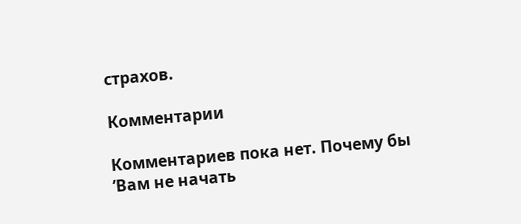страхов.

Комментарии

Комментариев пока нет. Почему бы ’Вам не начать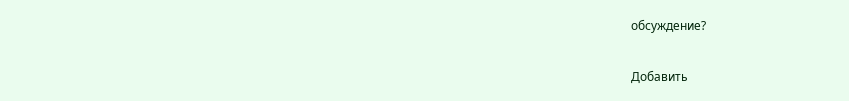обсуждение?

Добавить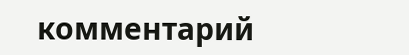комментарий